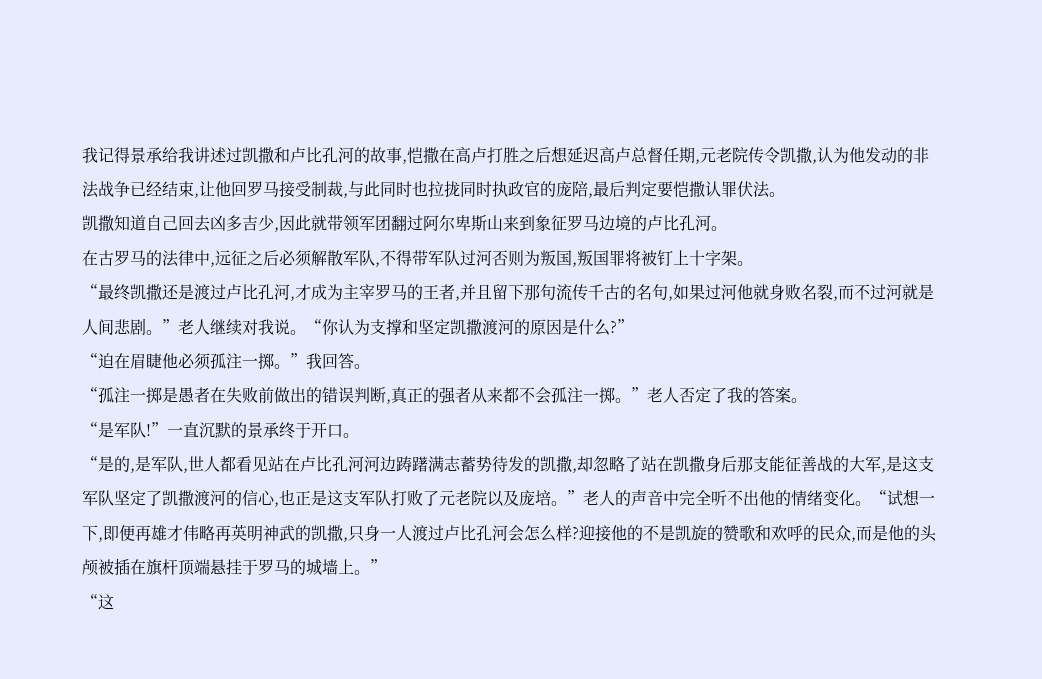我记得景承给我讲述过凯撒和卢比孔河的故事,恺撒在高卢打胜之后想延迟高卢总督任期,元老院传令凯撒,认为他发动的非法战争已经结束,让他回罗马接受制裁,与此同时也拉拢同时执政官的庞陪,最后判定要恺撒认罪伏法。
凯撒知道自己回去凶多吉少,因此就带领军团翻过阿尔卑斯山来到象征罗马边境的卢比孔河。
在古罗马的法律中,远征之后必须解散军队,不得带军队过河否则为叛国,叛国罪将被钉上十字架。
“最终凯撒还是渡过卢比孔河,才成为主宰罗马的王者,并且留下那句流传千古的名句,如果过河他就身败名裂,而不过河就是人间悲剧。”老人继续对我说。“你认为支撑和坚定凯撒渡河的原因是什么?”
“迫在眉睫他必须孤注一掷。”我回答。
“孤注一掷是愚者在失败前做出的错误判断,真正的强者从来都不会孤注一掷。”老人否定了我的答案。
“是军队!”一直沉默的景承终于开口。
“是的,是军队,世人都看见站在卢比孔河河边踌躇满志蓄势待发的凯撒,却忽略了站在凯撒身后那支能征善战的大军,是这支军队坚定了凯撒渡河的信心,也正是这支军队打败了元老院以及庞培。”老人的声音中完全听不出他的情绪变化。“试想一下,即便再雄才伟略再英明神武的凯撒,只身一人渡过卢比孔河会怎么样?迎接他的不是凯旋的赞歌和欢呼的民众,而是他的头颅被插在旗杆顶端悬挂于罗马的城墙上。”
“这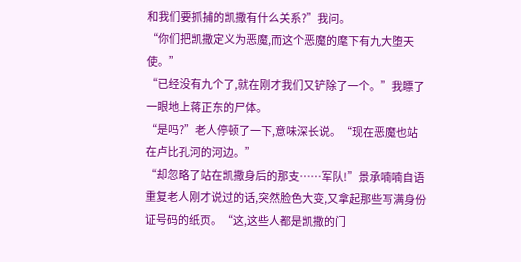和我们要抓捕的凯撒有什么关系?”我问。
“你们把凯撒定义为恶魔,而这个恶魔的麾下有九大堕天使。”
“已经没有九个了,就在刚才我们又铲除了一个。”我瞟了一眼地上蒋正东的尸体。
“是吗?”老人停顿了一下,意味深长说。“现在恶魔也站在卢比孔河的河边。”
“却忽略了站在凯撒身后的那支……军队!”景承喃喃自语重复老人刚才说过的话,突然脸色大变,又拿起那些写满身份证号码的纸页。“这,这些人都是凯撒的门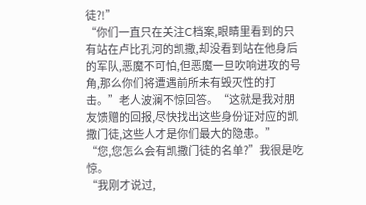徒?!”
“你们一直只在关注C档案,眼睛里看到的只有站在卢比孔河的凯撒,却没看到站在他身后的军队,恶魔不可怕,但恶魔一旦吹响进攻的号角,那么你们将遭遇前所未有毁灭性的打击。”老人波澜不惊回答。“这就是我对朋友馈赠的回报,尽快找出这些身份证对应的凯撒门徒,这些人才是你们最大的隐患。”
“您,您怎么会有凯撒门徒的名单?”我很是吃惊。
“我刚才说过,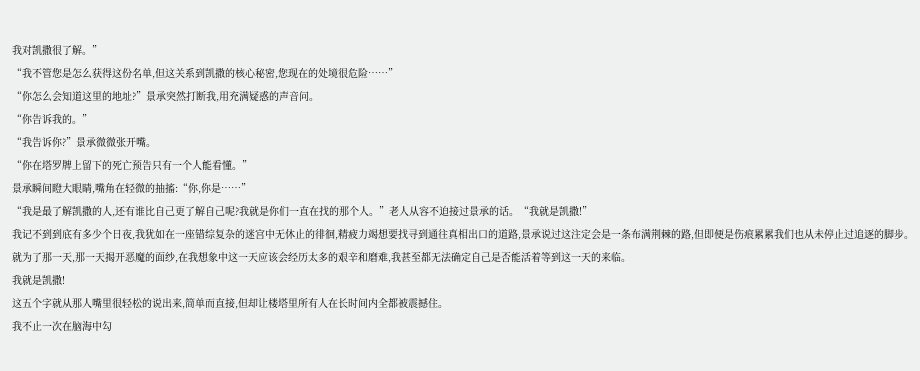我对凯撒很了解。”
“我不管您是怎么获得这份名单,但这关系到凯撒的核心秘密,您现在的处境很危险……”
“你怎么会知道这里的地址?”景承突然打断我,用充满疑惑的声音问。
“你告诉我的。”
“我告诉你?”景承微微张开嘴。
“你在塔罗牌上留下的死亡预告只有一个人能看懂。”
景承瞬间瞪大眼睛,嘴角在轻微的抽搐:“你,你是……”
“我是最了解凯撒的人,还有谁比自己更了解自己呢?我就是你们一直在找的那个人。”老人从容不迫接过景承的话。“我就是凯撒!”
我记不到到底有多少个日夜,我犹如在一座错综复杂的迷宫中无休止的徘徊,精疲力竭想要找寻到通往真相出口的道路,景承说过这注定会是一条布满荆棘的路,但即便是伤痕累累我们也从未停止过追逐的脚步。
就为了那一天,那一天揭开恶魔的面纱,在我想象中这一天应该会经历太多的艰辛和磨难,我甚至都无法确定自己是否能活着等到这一天的来临。
我就是凯撒!
这五个字就从那人嘴里很轻松的说出来,简单而直接,但却让楼塔里所有人在长时间内全都被震撼住。
我不止一次在脑海中勾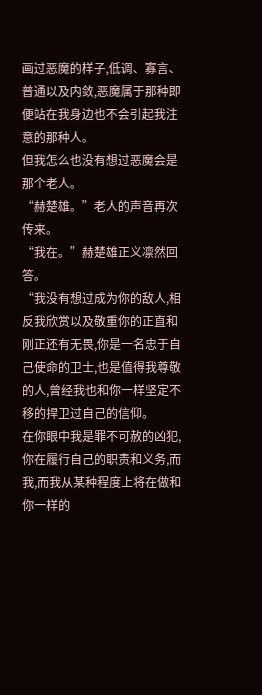画过恶魔的样子,低调、寡言、普通以及内敛,恶魔属于那种即便站在我身边也不会引起我注意的那种人。
但我怎么也没有想过恶魔会是那个老人。
“赫楚雄。”老人的声音再次传来。
“我在。”赫楚雄正义凛然回答。
“我没有想过成为你的敌人,相反我欣赏以及敬重你的正直和刚正还有无畏,你是一名忠于自己使命的卫士,也是值得我尊敬的人,曾经我也和你一样坚定不移的捍卫过自己的信仰。
在你眼中我是罪不可赦的凶犯,你在履行自己的职责和义务,而我,而我从某种程度上将在做和你一样的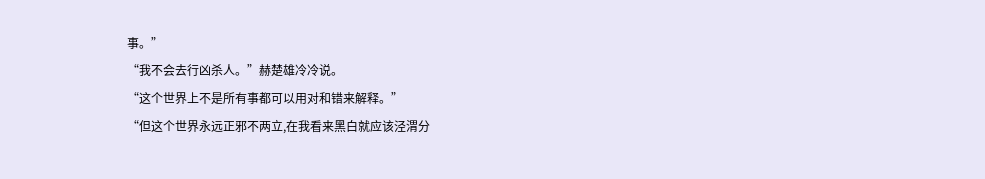事。”
“我不会去行凶杀人。”赫楚雄冷冷说。
“这个世界上不是所有事都可以用对和错来解释。”
“但这个世界永远正邪不两立,在我看来黑白就应该泾渭分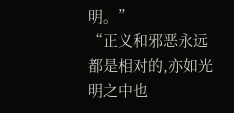明。”
“正义和邪恶永远都是相对的,亦如光明之中也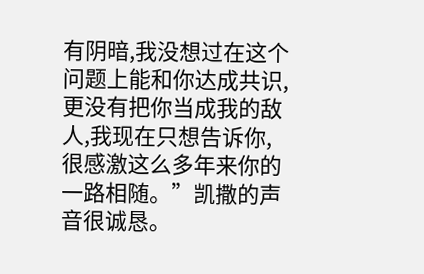有阴暗,我没想过在这个问题上能和你达成共识,更没有把你当成我的敌人,我现在只想告诉你,很感激这么多年来你的一路相随。”凯撒的声音很诚恳。